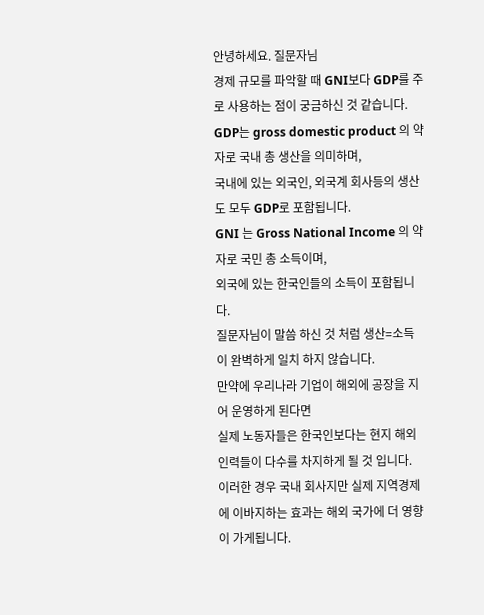안녕하세요. 질문자님
경제 규모를 파악할 때 GNI보다 GDP를 주로 사용하는 점이 궁금하신 것 같습니다.
GDP는 gross domestic product 의 약자로 국내 총 생산을 의미하며,
국내에 있는 외국인, 외국계 회사등의 생산도 모두 GDP로 포함됩니다.
GNI 는 Gross National Income 의 약자로 국민 총 소득이며,
외국에 있는 한국인들의 소득이 포함됩니다.
질문자님이 말씀 하신 것 처럼 생산=소득 이 완벽하게 일치 하지 않습니다.
만약에 우리나라 기업이 해외에 공장을 지어 운영하게 된다면
실제 노동자들은 한국인보다는 현지 해외 인력들이 다수를 차지하게 될 것 입니다.
이러한 경우 국내 회사지만 실제 지역경제에 이바지하는 효과는 해외 국가에 더 영향이 가게됩니다.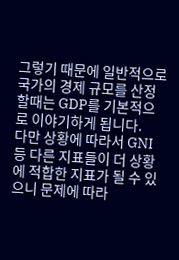그렇기 때문에 일반적으로 국가의 경제 규모를 산정할때는 GDP를 기본적으로 이야기하게 됩니다.
다만 상황에 따라서 GNI 등 다른 지표들이 더 상황에 적합한 지표가 될 수 있으니 문제에 따라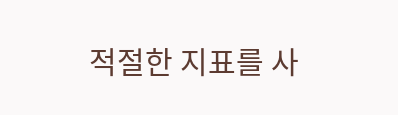적절한 지표를 사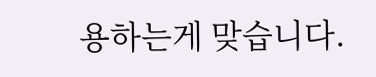용하는게 맞습니다.